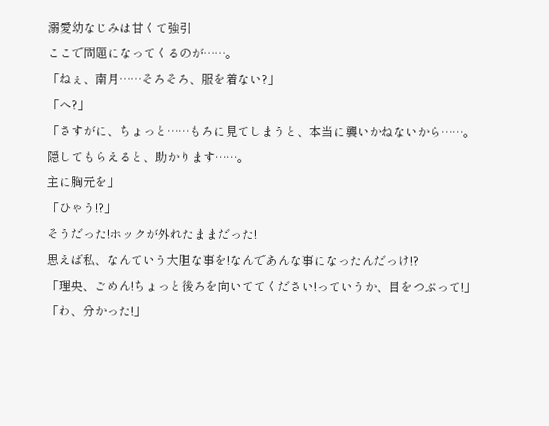溺愛幼なじみは甘くて強引
ここで問題になってくるのが……。
「ねぇ、南月……そろそろ、服を着ない?」
「へ?」
「さすがに、ちょっと……もろに見てしまうと、本当に襲いかねないから……。
隠してもらえると、助かります……。
主に胸元を」
「ひゃう!?」
そうだった!ホックが外れたままだった!
思えば私、なんていう大胆な事を!なんであんな事になったんだっけ!?
「理央、ごめん!ちょっと後ろを向いててください!っていうか、目をつぶって!」
「わ、分かった!」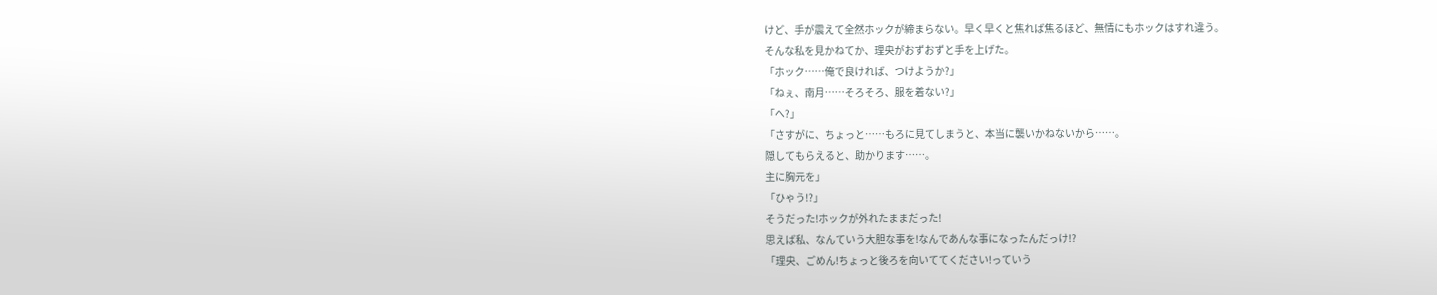けど、手が震えて全然ホックが締まらない。早く早くと焦れば焦るほど、無情にもホックはすれ違う。
そんな私を見かねてか、理央がおずおずと手を上げた。
「ホック……俺で良ければ、つけようか?」
「ねぇ、南月……そろそろ、服を着ない?」
「へ?」
「さすがに、ちょっと……もろに見てしまうと、本当に襲いかねないから……。
隠してもらえると、助かります……。
主に胸元を」
「ひゃう!?」
そうだった!ホックが外れたままだった!
思えば私、なんていう大胆な事を!なんであんな事になったんだっけ!?
「理央、ごめん!ちょっと後ろを向いててください!っていう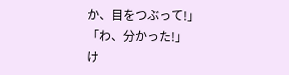か、目をつぶって!」
「わ、分かった!」
け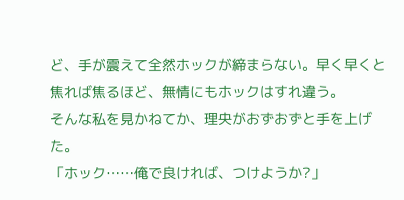ど、手が震えて全然ホックが締まらない。早く早くと焦れば焦るほど、無情にもホックはすれ違う。
そんな私を見かねてか、理央がおずおずと手を上げた。
「ホック……俺で良ければ、つけようか?」